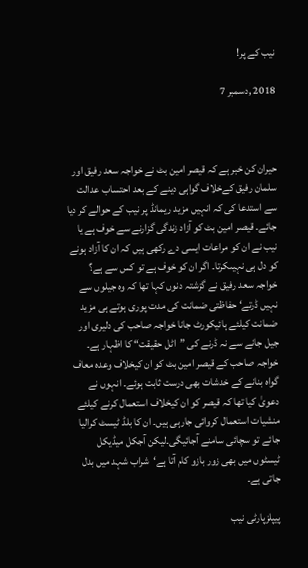نیب کے پر!

2018 ,دسمبر 7



حیران کن خبر ہے کہ قیصر امین بٹ نے خواجہ سعد رفیق اور سلمان رفیق کےخلاف گواہی دینے کے بعد احتساب عدالت سے استدعا کی کہ انہیں مزید ریمانڈ پر نیب کے حوالے کر دیا جائے۔ قیصر امین بٹ کو آزاد زندگی گزارنے سے خوف ہے یا نیب نے ان کو مراعات ایسی دے رکھی ہیں کہ ان کا آزاد ہونے کو دل ہی نہیںکرتا۔ اگر ان کو خوف ہے تو کس سے ہے؟ خواجہ سعد رفیق نے گزشتہ دنوں کہا تھا کہ وہ جیلوں سے نہیں ڈرتے‘ حفاظتی ضمانت کی مدت پوری ہوتے ہی مزید ضمانت کیلئے ہائیکورٹ جانا خواجہ صاحب کی دلیری اور جیل جانے سے نہ ڈرنے کی ”اٹل حقیقت“ کا اظہار ہے۔ خواجہ صاحب کے قیصر امین بٹ کو ان کیخلاف وعدہ معاف گواہ بنانے کے خدشات بھی درست ثابت ہوئے۔ انہوں نے دعویٰ کیا تھا کہ قیصر کو ان کیخلاف استعمال کرنے کیلئے منشیات استعمال کروائی جارہی ہیں۔ ان کا بلڈ ٹیسٹ کرالیا جائے تو سچائی سامنے آجائیگی۔لیکن آجکل میڈیکل ٹیسٹوں میں بھی زور بازو کام آتا ہے‘شراب شہد میں بدل جاتی ہے۔

پیپلزپارٹی نیب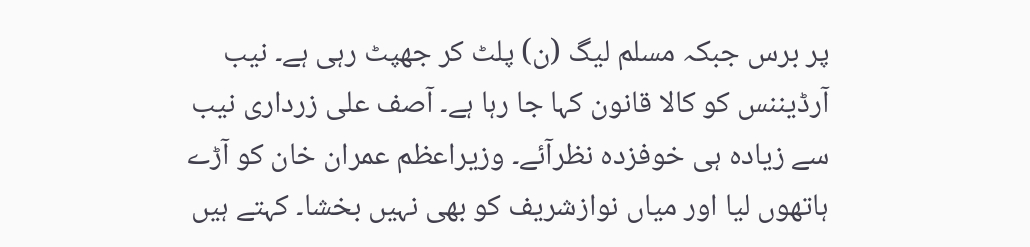پر برس جبکہ مسلم لیگ (ن) پلٹ کر جھپٹ رہی ہے۔ نیب آرڈیننس کو کالا قانون کہا جا رہا ہے۔ آصف علی زرداری نیب سے زیادہ ہی خوفزدہ نظرآئے۔ وزیراعظم عمران خان کو آڑے ہاتھوں لیا اور میاں نوازشریف کو بھی نہیں بخشا۔ کہتے ہیں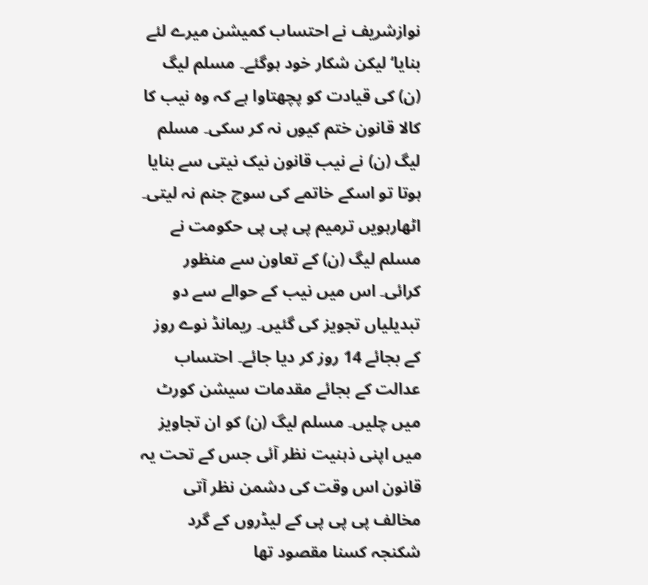نوازشریف نے احتساب کمیشن میرے لئے بنایا‘ لیکن شکار خود ہوگئے۔ مسلم لیگ (ن) کی قیادت کو پچھتاوا ہے کہ وہ نیب کا کالا قانون ختم کیوں نہ کر سکی۔ مسلم لیگ (ن) نے نیب قانون نیک نیتی سے بنایا ہوتا تو اسکے خاتمے کی سوچ جنم نہ لیتی۔ اٹھارہویں ترمیم پی پی پی حکومت نے مسلم لیگ (ن) کے تعاون سے منظور کرائی۔ اس میں نیب کے حوالے سے دو تبدیلیاں تجویز کی گئیں۔ ریمانڈ نوے روز کے بجائے 14 روز کر دیا جائے۔ احتساب عدالت کے بجائے مقدمات سیشن کورٹ میں چلیں۔ مسلم لیگ (ن) کو ان تجاویز میں اپنی ذہنیت نظر آئی جس کے تحت یہ قانون اس وقت کی دشمن نظر آتی مخالف پی پی پی کے لیڈروں کے گرد شکنجہ کسنا مقصود تھا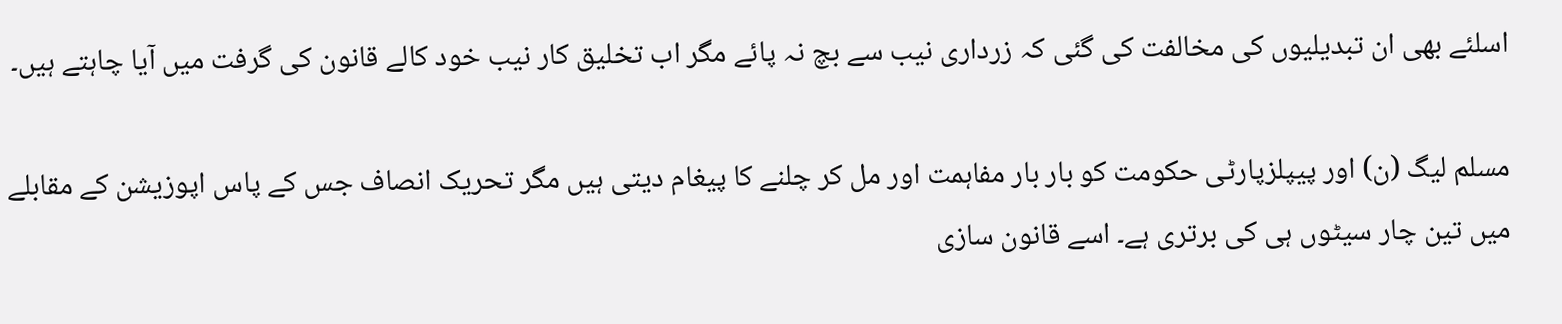اسلئے بھی ان تبدیلیوں کی مخالفت کی گئی کہ زرداری نیب سے بچ نہ پائے مگر اب تخلیق کار نیب خود کالے قانون کی گرفت میں آیا چاہتے ہیں۔

مسلم لیگ (ن) اور پیپلزپارٹی حکومت کو بار بار مفاہمت اور مل کر چلنے کا پیغام دیتی ہیں مگر تحریک انصاف جس کے پاس اپوزیشن کے مقابلے میں تین چار سیٹوں ہی کی برتری ہے۔ اسے قانون سازی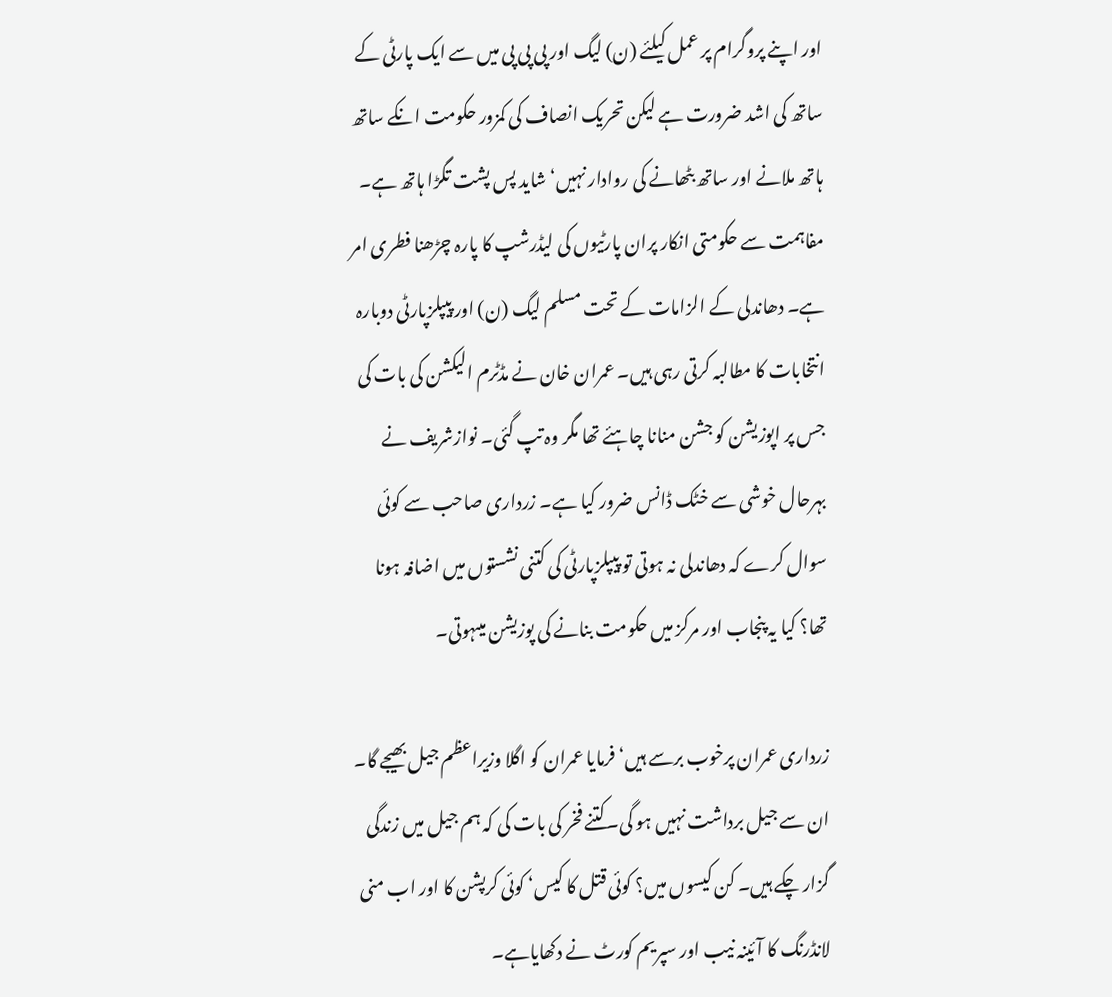اور اپنے پروگرام پر عمل کیلئے (ن) لیگ اور پی پی پی میں سے ایک پارٹی کے ساتھ کی اشد ضرورت ہے لیکن تحریک انصاف کی کمزور حکومت انکے ساتھ ہاتھ ملانے اور ساتھ بٹھانے کی روادار نہیں‘ شاید پس پشت تگڑا ہاتھ ہے۔ مفاہمت سے حکومتی انکار پران پارٹیوں کی لیڈرشپ کا پارہ چڑھنا فطری امر ہے۔ دھاندلی کے الزامات کے تحت مسلم لیگ (ن) اور پیپلزپارٹی دوبارہ انتخابات کا مطالبہ کرتی رہی ہیں۔ عمران خان نے مڈٹرم الیکشن کی بات کی جس پر اپوزیشن کو جشن منانا چاہئے تھا مگر وہ تپ گئی۔ نوازشریف نے بہرحال خوشی سے خٹک ڈانس ضرور کیا ہے۔ زرداری صاحب سے کوئی سوال کرے کہ دھاندلی نہ ہوتی تو پیپلزپارٹی کی کتنی نشستوں میں اضافہ ہونا تھا؟ کیا یہ پنجاب اور مرکز میں حکومت بنانے کی پوزیشن میںہوتی۔

زرداری عمران پرخوب برسے ہیں‘ فرمایا عمران کو اگلا وزیراعظم جیل بھیجے گا۔ ان سے جیل برداشت نہیں ہو گی۔کتنے فخر کی بات کی کہ ہم جیل میں زندگی گزار چکے ہیں۔ کن کیسوں میں؟ کوئی قتل کا کیس‘ کوئی کرپشن کا اور اب منی لانڈرنگ کا آئینہ نیب اور سپریم کورٹ نے دکھایاہے۔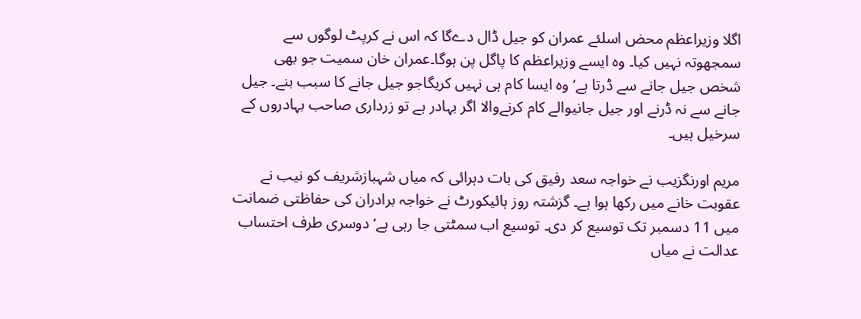اگلا وزیراعظم محض اسلئے عمران کو جیل ڈال دےگا کہ اس نے کرپٹ لوگوں سے سمجھوتہ نہیں کیا۔ وہ ایسے وزیراعظم کا پاگل پن ہوگا۔عمران خان سمیت جو بھی شخص جیل جانے سے ڈرتا ہے‘ وہ ایسا کام ہی نہیں کریگاجو جیل جانے کا سبب بنے۔ جیل جانے سے نہ ڈرنے اور جیل جانیوالے کام کرنےوالا اگر بہادر ہے تو زرداری صاحب بہادروں کے سرخیل ہیں۔

مریم اورنگزیب نے خواجہ سعد رفیق کی بات دہرائی کہ میاں شہبازشریف کو نیب نے عقوبت خانے میں رکھا ہوا ہے۔ گزشتہ روز ہائیکورٹ نے خواجہ برادران کی حفاظتی ضمانت میں 11 دسمبر تک توسیع کر دی۔ توسیع اب سمٹتی جا رہی ہے‘ دوسری طرف احتساب عدالت نے میاں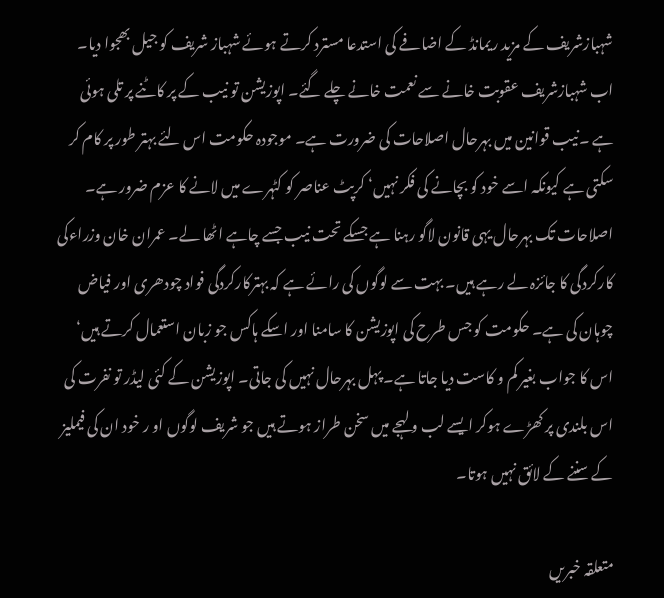شہبازشریف کے مزید ریمانڈ کے اضافے کی استدعا مسترد کرتے ہوئے شہباز شریف کو جیل بھجوا دیا۔ اب شہبازشریف عقوبت خانے سے نعمت خانے چلے گئے۔ اپوزیشن تو نیب کے پر کاٹنے پر تلی ہوئی ہے ۔نیب قوانین میں بہرحال اصلاحات کی ضرورت ہے۔ موجودہ حکومت اس لئے بہتر طور پر کام کر سکتی ہے کیونکہ اسے خود کو بچانے کی فکر نہیں‘ کرپٹ عناصر کو کٹہرے میں لانے کا عزم ضرور ہے۔ اصلاحات تک بہرحال یہی قانون لاگو رہنا ہے جسکے تحت نیب جسے چاہے اٹھا لے۔ عمران خان وزراءکی کارکردگی کا جائزہ لے رہے ہیں۔ بہت سے لوگوں کی رائے ہے کہ بہترکارکردگی فواد چودھری اور فیاض چوہان کی ہے۔ حکومت کو جس طرح کی اپوزیشن کا سامنا اور اسکے ہاکس جو زبان استعمال کرتے ہیں‘ اس کا جواب بغیر کم و کاست دیا جاتا ہے۔ پہل بہرحال نہیں کی جاتی۔ اپوزیشن کے کئی لیڈر تو نفرت کی اس بلندی پر کھڑے ہوکر ایسے لب و لہجے میں سخن طراز ہوتے ہیں جو شریف لوگوں او ر خود ان کی فیملیز کے سننے کے لائق نہیں ہوتا۔

متعلقہ خبریں